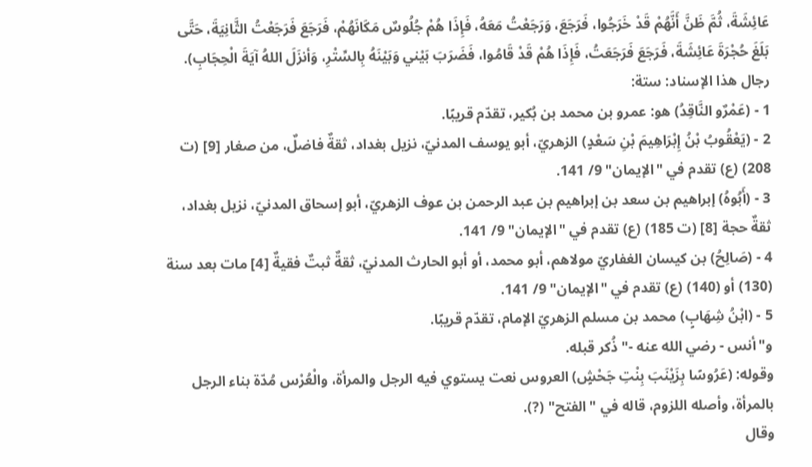عَائِشَةَ، ثُمَّ ظَنَّ أَنَّهُمْ قَدْ خَرَجُوا، فَرَجَعَ، وَرَجَعْتُ مَعَهُ، فَإِذَا هُمْ جُلُوسٌ مَكَانَهُمْ، فَرَجَعَ فَرَجَعْتُ الثَّانِيَةَ، حَتَّى بَلَغَ حُجْرَةَ عَائِشَةَ، فَرَجَعَ فَرَجَعَتُ، فَإِذَا هُمْ قَدْ قَامُوا، فَضَرَبَ بَيْني وَبَيْنَهُ بِالسِّتْرِ، وَأنزَلَ اللهُ آيَةَ الْحِجَابِ).
رجال هذا الإسناد: ستة:
1 - (عَمْرٌو النَّاقِدُ) هو: عمرو بن محمد بن بُكير، تقدّم قريبًا.
2 - (يَعْقُوبُ بْنُ إِبْرَاهِيمَ بْنِ سَعْدٍ) الزهريّ، أبو يوسف المدنيّ، نزيل بغداد، ثقةٌ فاضلٌ، من صغار [9] (ت 208) (ع) تقدم في "الإيمان" 9/ 141.
3 - (أَبُوهُ) إبراهيم بن سعد بن إبراهيم بن عبد الرحمن بن عوف الزهريّ، أبو إسحاق المدنيّ، نزيل بغداد، ثقةٌ حجة [8] (ت 185) (ع) تقدم في "الإيمان" 9/ 141.
4 - (صَالِحُ) بن كيسان الغفاريّ مولاهم، أبو محمد، أو أبو الحارث المدنيّ، ثقةٌ ثبتٌ فقيةٌ [4] مات بعد سنة (130) أو (140) (ع) تقدم في "الإيمان" 9/ 141.
5 - (ابْنُ شِهَابٍ) محمد بن مسلم الزهريّ الإمام، تقدّم قريبًا.
و"أنس - رضي الله عنه -" ذُكر قبله.
وقوله: (عَرُوسًا بِزَيْنَبَ بِنْتِ جَحْشٍ) العروس نعت يستوي فيه الرجل والمرأة، والْعُرْس مُدّة بناء الرجل بالمرأة، وأصله اللزوم، قاله في "الفتح" (?).
وقال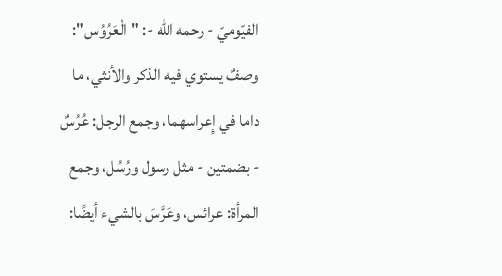الفيّوميّ - رحمه الله -: "الْعَرُوُس": وصفٌ يستوي فيه الذكر والأنثي، ما داما في إِعراسهما، وجمع الرجل: عُرُسٌ - بضمتين - مثل رسول ورُسُل، وجمع المرأة: عرائس، وعَرَّسَ بالشيء أيضًا: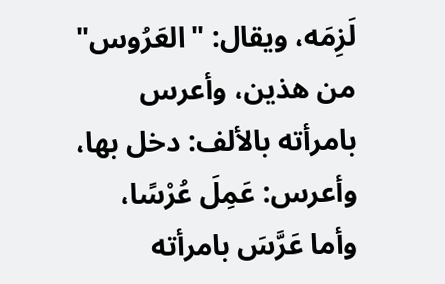لَزِمَه، ويقال: "العَرُوس" من هذين، وأعرس بامرأته بالألف: دخل بها، وأعرس: عَمِلَ عُرْسًا، وأما عَرَّسَ بامرأته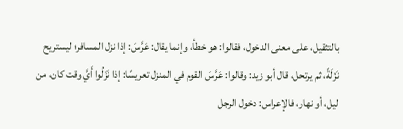بالتثقيل، على معنى الدخول، فقالوا: هو خطأ، وإنما يقال: عَرَّسَ: إذا نزل المسافر؛ ليستريح نَزْلَةً، ثم يرتحل، قال أبو زيد: وقالوا: عَرَّسَ القوم في المنزل تعريسًا: إذا نَزَلُوا أَيَّ وقت كان، من ليل، أو نهار، فالإعراس: دخول الرجل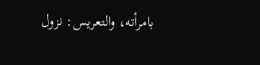بامرأته، والتعريس: نزول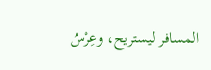المسافر ليستريح، وعِرْسُ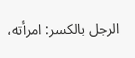الرجل بالكسر: امرأته،